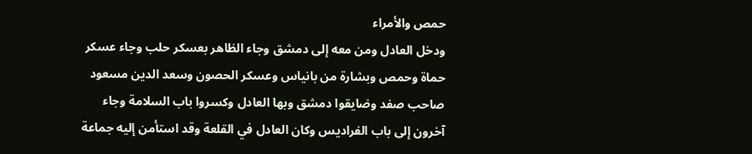حمص والأمراء
ودخل العادل ومن معه إلى دمشق وجاء الظاهر بعسكر حلب وجاء عسكر حماة وحمص وبشارة من بانياس وعسكر الحصون وسعد الدين مسعود صاحب صفد وضايقوا دمشق وبها العادل وكسروا باب السلامة وجاء آخرون إلى باب الفراديس وكان العادل في القلعة وقد استأمن إليه جماعة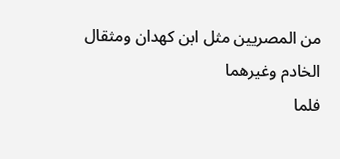من المصريين مثل ابن كهدان ومثقال الخادم وغيرهما
فلما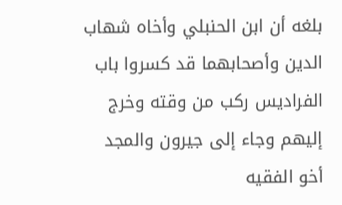بلغه أن ابن الحنبلي وأخاه شهاب الدين وأصحابهما قد كسروا باب الفراديس ركب من وقته وخرج إليهم وجاء إلى جيرون والمجد أخو الفقيه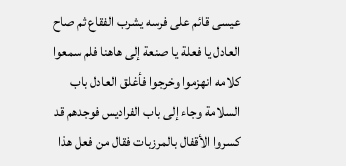عيسى قائم على فرسه يشرب الفقاع ثم صاح العادل يا فعلة يا صنعة إلى هاهنا فلم سمعوا كلامه انهزموا وخرجوا فأغلق العادل باب السلامة وجاء إلى باب الفراديس فوجدهم قد كسروا الأقفال بالمرزبات فقال من فعل هذا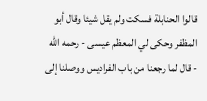قالوا الحنابلة فسكت ولم يقل شيئا وقال أبو المظفر وحكى لي المعظم عيسى - رحمه الله - قال لما رجعنا من باب الفراديس ووصلنا إلى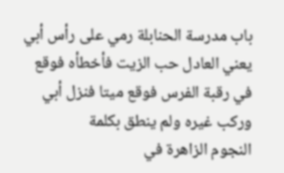باب مدرسة الحنابلة رمي على رأس أبي يعني العادل حب الزيت فأخطأه فوقع في رقبة الفرس فوقع ميتا فنزل أبي وركب غيره ولم ينطق بكلمة
النجوم الزاهرة في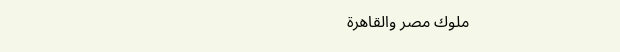ملوك مصر والقاهرة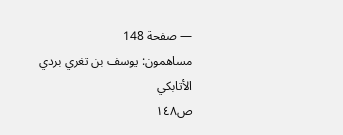— صفحة 148
مساهمون: يوسف بن تغري بردي الأتابكي
ص١٤٨